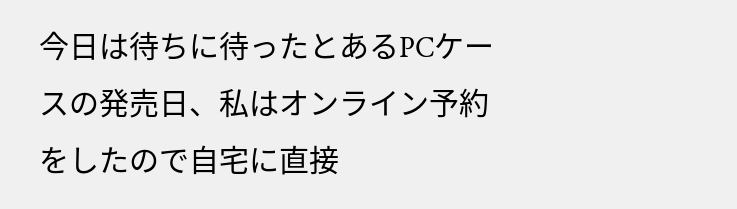今日は待ちに待ったとあるPCケースの発売日、私はオンライン予約をしたので自宅に直接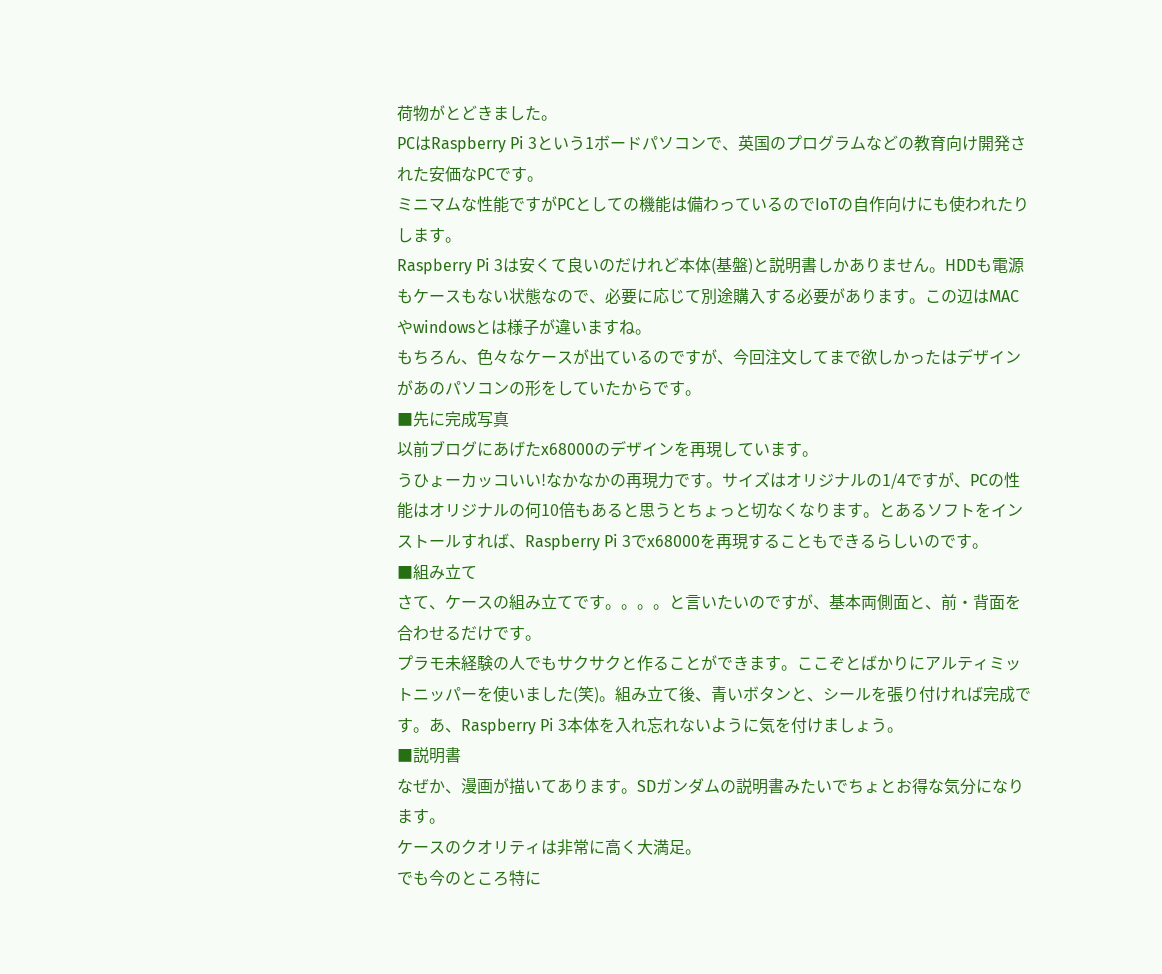荷物がとどきました。
PCはRaspberry Pi 3という1ボードパソコンで、英国のプログラムなどの教育向け開発された安価なPCです。
ミニマムな性能ですがPCとしての機能は備わっているのでIoTの自作向けにも使われたりします。
Raspberry Pi 3は安くて良いのだけれど本体(基盤)と説明書しかありません。HDDも電源もケースもない状態なので、必要に応じて別途購入する必要があります。この辺はMACやwindowsとは様子が違いますね。
もちろん、色々なケースが出ているのですが、今回注文してまで欲しかったはデザインがあのパソコンの形をしていたからです。
■先に完成写真
以前ブログにあげたx68000のデザインを再現しています。
うひょーカッコいい!なかなかの再現力です。サイズはオリジナルの1/4ですが、PCの性能はオリジナルの何10倍もあると思うとちょっと切なくなります。とあるソフトをインストールすれば、Raspberry Pi 3でx68000を再現することもできるらしいのです。
■組み立て
さて、ケースの組み立てです。。。。と言いたいのですが、基本両側面と、前・背面を合わせるだけです。
プラモ未経験の人でもサクサクと作ることができます。ここぞとばかりにアルティミットニッパーを使いました(笑)。組み立て後、青いボタンと、シールを張り付ければ完成です。あ、Raspberry Pi 3本体を入れ忘れないように気を付けましょう。
■説明書
なぜか、漫画が描いてあります。SDガンダムの説明書みたいでちょとお得な気分になります。
ケースのクオリティは非常に高く大満足。
でも今のところ特に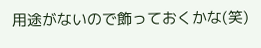用途がないので飾っておくかな(笑)